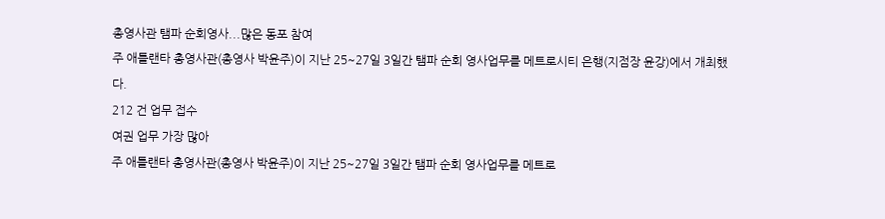총영사관 탬파 순회영사...많은 동포 참여
주 애틀랜타 총영사관(총영사 박윤주)이 지난 25~27일 3일간 탬파 순회 영사업무를 메트로시티 은행(지점장 윤강)에서 개최했다.
212 건 업무 접수
여권 업무 가장 많아
주 애틀랜타 총영사관(총영사 박윤주)이 지난 25~27일 3일간 탬파 순회 영사업무를 메트로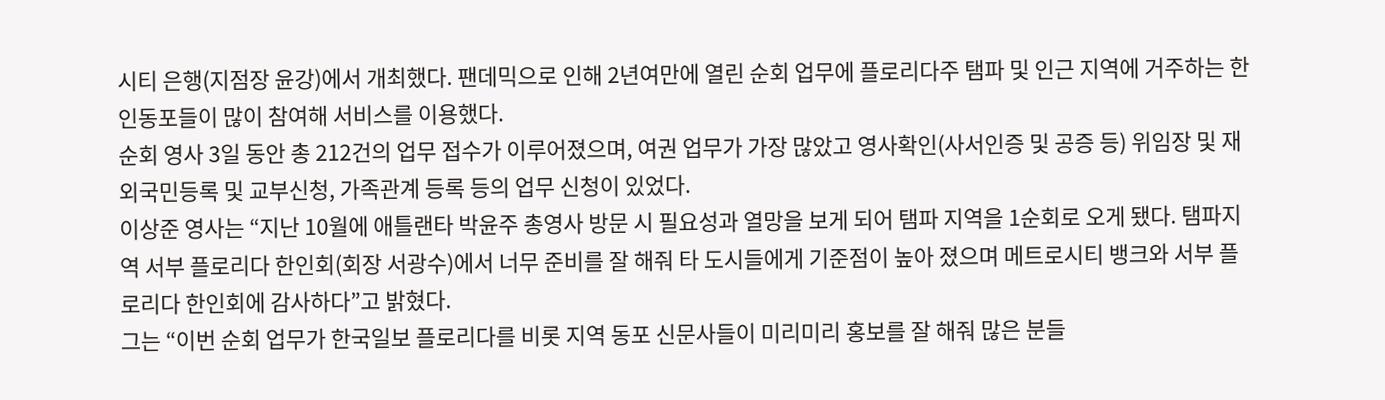시티 은행(지점장 윤강)에서 개최했다. 팬데믹으로 인해 2년여만에 열린 순회 업무에 플로리다주 탬파 및 인근 지역에 거주하는 한인동포들이 많이 참여해 서비스를 이용했다.
순회 영사 3일 동안 총 212건의 업무 접수가 이루어졌으며, 여권 업무가 가장 많았고 영사확인(사서인증 및 공증 등) 위임장 및 재외국민등록 및 교부신청, 가족관계 등록 등의 업무 신청이 있었다.
이상준 영사는 “지난 10월에 애틀랜타 박윤주 총영사 방문 시 필요성과 열망을 보게 되어 탬파 지역을 1순회로 오게 됐다. 탬파지역 서부 플로리다 한인회(회장 서광수)에서 너무 준비를 잘 해줘 타 도시들에게 기준점이 높아 졌으며 메트로시티 뱅크와 서부 플로리다 한인회에 감사하다”고 밝혔다.
그는 “이번 순회 업무가 한국일보 플로리다를 비롯 지역 동포 신문사들이 미리미리 홍보를 잘 해줘 많은 분들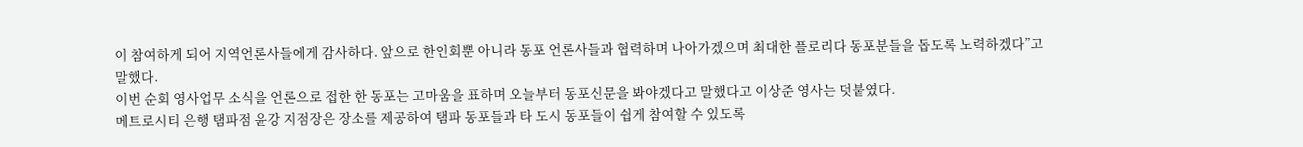이 참여하게 되어 지역언론사들에게 감사하다. 앞으로 한인회뿐 아니라 동포 언론사들과 협력하며 나아가겠으며 최대한 플로리다 동포분들을 돕도록 노력하겠다”고 말했다.
이번 순회 영사업무 소식을 언론으로 접한 한 동포는 고마움을 표하며 오늘부터 동포신문을 봐야겠다고 말했다고 이상준 영사는 덧붙였다.
메트로시티 은행 탬파점 윤강 지점장은 장소를 제공하여 탬파 동포들과 타 도시 동포들이 쉽게 참여할 수 있도록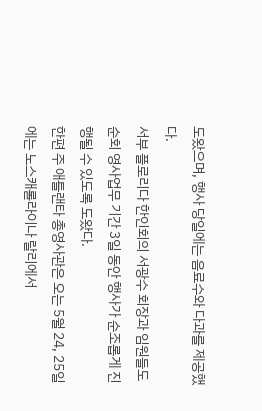도왔으며, 행사 당일에는 음료수와 다과를 제공했다.
서부 플로리다 한인회의 서광수 회장과 임원들도 순회 영사업무 기간 3일 동안 행사가 순조롭게 진행될 수 있도록 도왔다.
한편 주 애틀랜타 총영사관은 오는 5월 24, 25일에는 노스캐롤라이나 랄리에서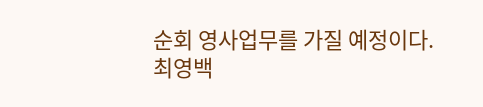순회 영사업무를 가질 예정이다.
최영백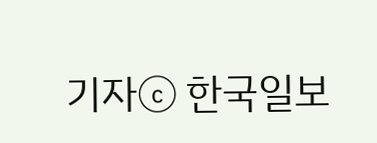기자ⓒ 한국일보